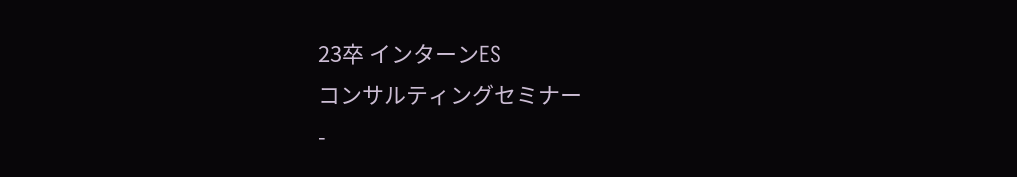23卒 インターンES
コンサルティングセミナー
-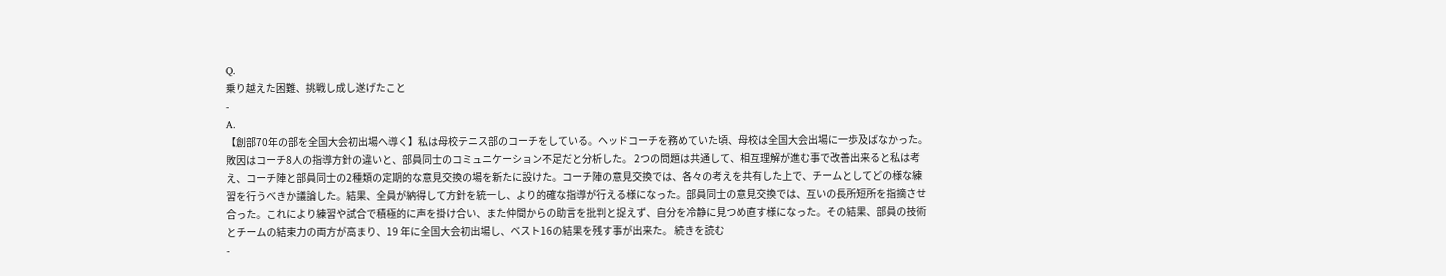Q.
乗り越えた困難、挑戦し成し遂げたこと
-
A.
【創部70年の部を全国大会初出場へ導く】私は母校テニス部のコーチをしている。ヘッドコーチを務めていた頃、母校は全国大会出場に一歩及ばなかった。敗因はコーチ8人の指導方針の違いと、部員同士のコミュニケーション不足だと分析した。 2つの問題は共通して、相互理解が進む事で改善出来ると私は考え、コーチ陣と部員同士の2種類の定期的な意見交換の場を新たに設けた。コーチ陣の意見交換では、各々の考えを共有した上で、チームとしてどの様な練習を行うべきか議論した。結果、全員が納得して方針を統一し、より的確な指導が行える様になった。部員同士の意見交換では、互いの長所短所を指摘させ合った。これにより練習や試合で積極的に声を掛け合い、また仲間からの助言を批判と捉えず、自分を冷静に見つめ直す様になった。その結果、部員の技術とチームの結束力の両方が高まり、19 年に全国大会初出場し、ベスト16の結果を残す事が出来た。 続きを読む
-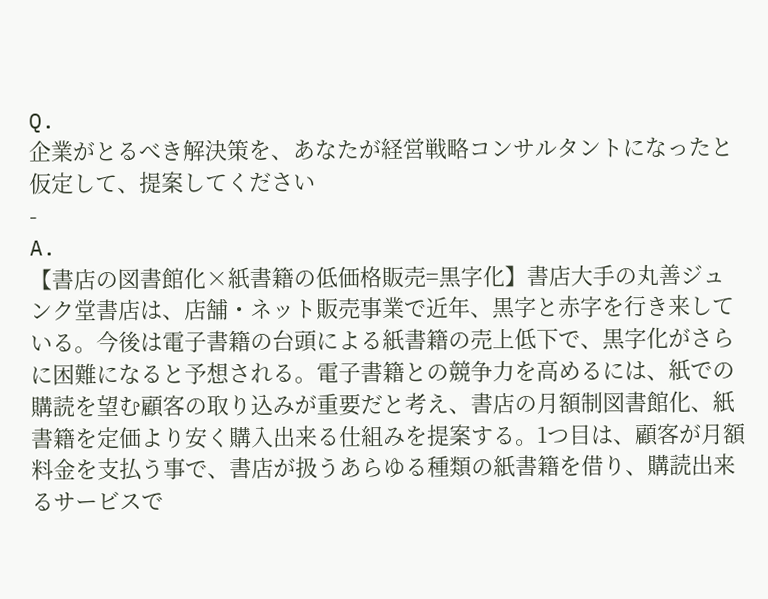Q.
企業がとるべき解決策を、あなたが経営戦略コンサルタントになったと仮定して、提案してください
-
A.
【書店の図書館化×紙書籍の低価格販売=黒字化】書店大手の丸善ジュンク堂書店は、店舗・ネット販売事業で近年、黒字と赤字を行き来している。今後は電子書籍の台頭による紙書籍の売上低下で、黒字化がさらに困難になると予想される。電子書籍との競争力を高めるには、紙での購読を望む顧客の取り込みが重要だと考え、書店の月額制図書館化、紙書籍を定価より安く購入出来る仕組みを提案する。1つ目は、顧客が月額料金を支払う事で、書店が扱うあらゆる種類の紙書籍を借り、購読出来るサービスで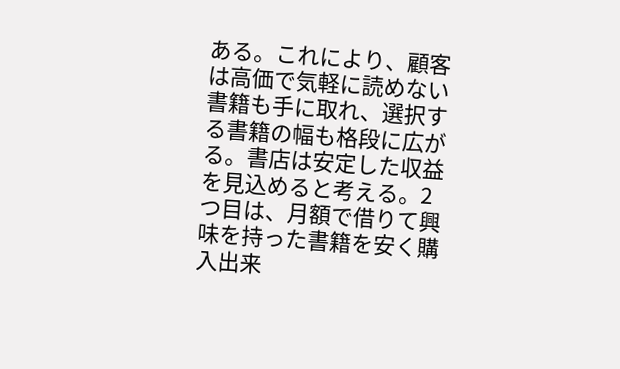ある。これにより、顧客は高価で気軽に読めない書籍も手に取れ、選択する書籍の幅も格段に広がる。書店は安定した収益を見込めると考える。2つ目は、月額で借りて興味を持った書籍を安く購入出来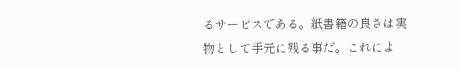るサービスである。紙書籍の良さは実物として手元に残る事だ。これによ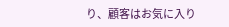り、顧客はお気に入り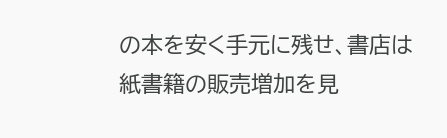の本を安く手元に残せ、書店は紙書籍の販売増加を見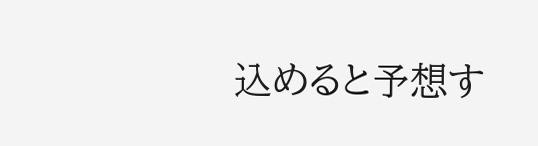込めると予想す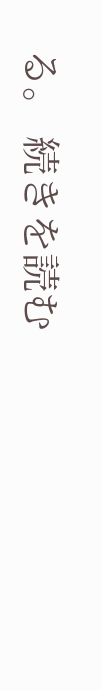る。 続きを読む